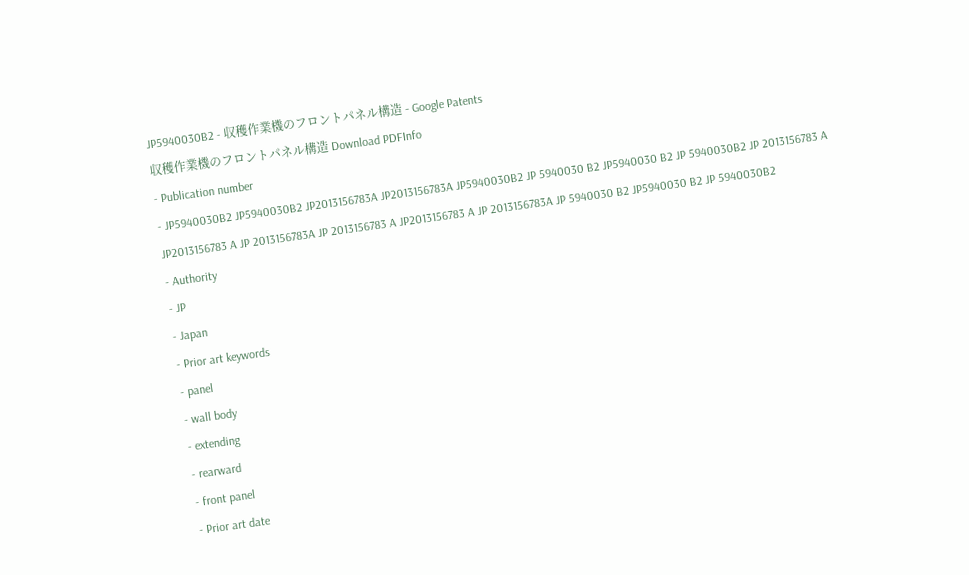JP5940030B2 - 収穫作業機のフロントパネル構造 - Google Patents
収穫作業機のフロントパネル構造 Download PDFInfo
- Publication number
- JP5940030B2 JP5940030B2 JP2013156783A JP2013156783A JP5940030B2 JP 5940030 B2 JP5940030 B2 JP 5940030B2 JP 2013156783 A JP2013156783 A JP 2013156783A JP 2013156783 A JP2013156783 A JP 2013156783A JP 5940030 B2 JP5940030 B2 JP 5940030B2
- Authority
- JP
- Japan
- Prior art keywords
- panel
- wall body
- extending
- rearward
- front panel
- Prior art date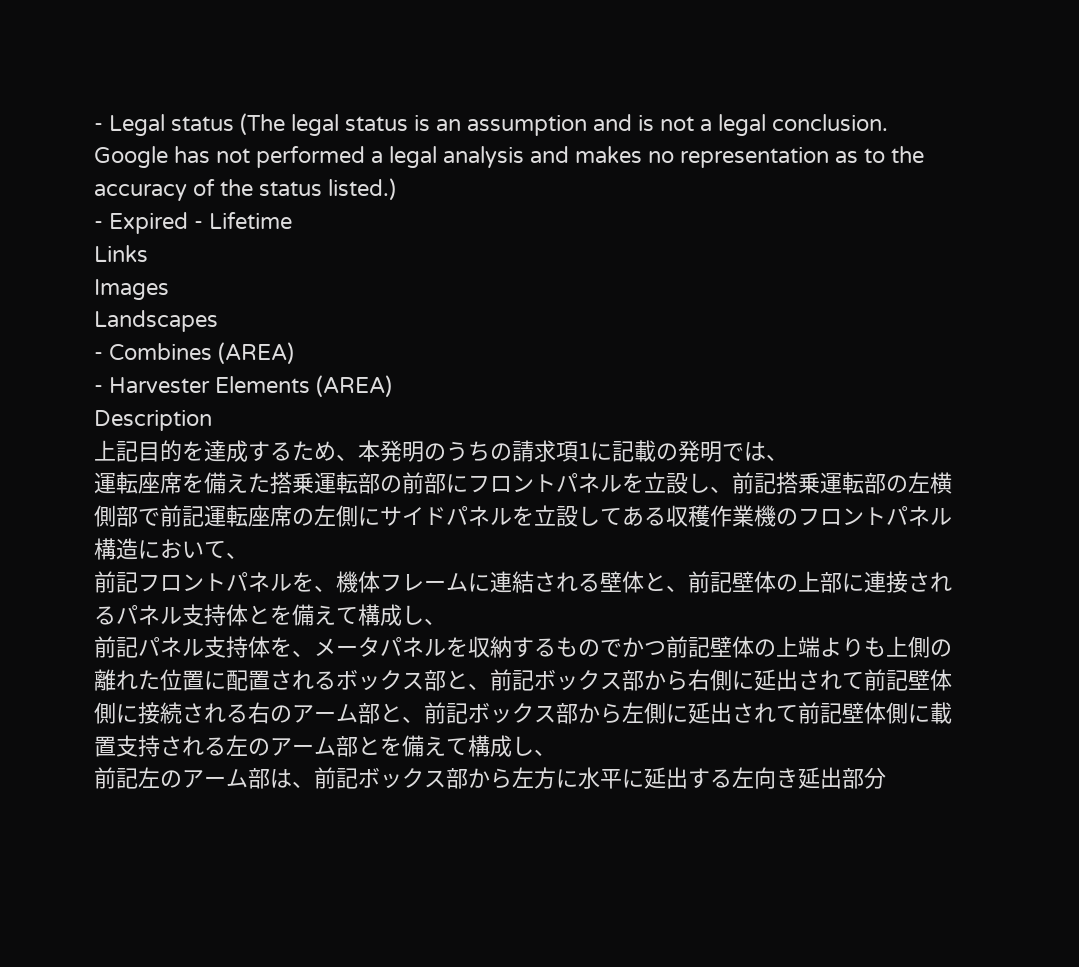- Legal status (The legal status is an assumption and is not a legal conclusion. Google has not performed a legal analysis and makes no representation as to the accuracy of the status listed.)
- Expired - Lifetime
Links
Images
Landscapes
- Combines (AREA)
- Harvester Elements (AREA)
Description
上記目的を達成するため、本発明のうちの請求項1に記載の発明では、
運転座席を備えた搭乗運転部の前部にフロントパネルを立設し、前記搭乗運転部の左横側部で前記運転座席の左側にサイドパネルを立設してある収穫作業機のフロントパネル構造において、
前記フロントパネルを、機体フレームに連結される壁体と、前記壁体の上部に連接されるパネル支持体とを備えて構成し、
前記パネル支持体を、メータパネルを収納するものでかつ前記壁体の上端よりも上側の離れた位置に配置されるボックス部と、前記ボックス部から右側に延出されて前記壁体側に接続される右のアーム部と、前記ボックス部から左側に延出されて前記壁体側に載置支持される左のアーム部とを備えて構成し、
前記左のアーム部は、前記ボックス部から左方に水平に延出する左向き延出部分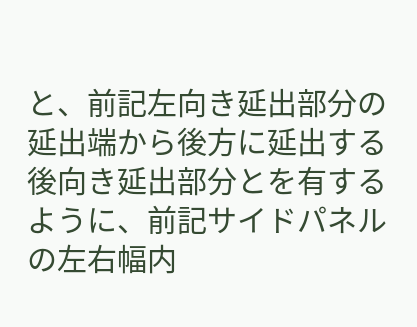と、前記左向き延出部分の延出端から後方に延出する後向き延出部分とを有するように、前記サイドパネルの左右幅内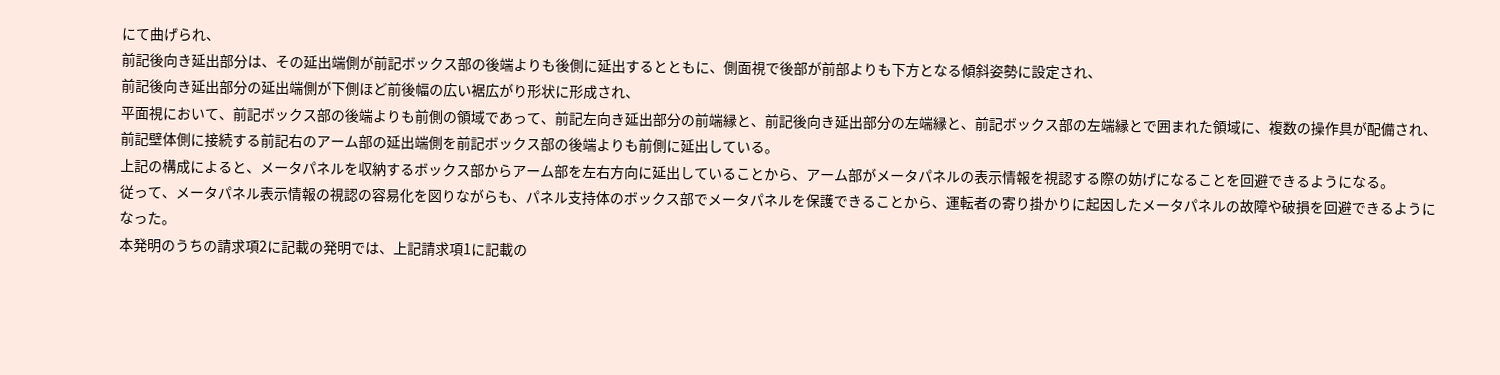にて曲げられ、
前記後向き延出部分は、その延出端側が前記ボックス部の後端よりも後側に延出するとともに、側面視で後部が前部よりも下方となる傾斜姿勢に設定され、
前記後向き延出部分の延出端側が下側ほど前後幅の広い裾広がり形状に形成され、
平面視において、前記ボックス部の後端よりも前側の領域であって、前記左向き延出部分の前端縁と、前記後向き延出部分の左端縁と、前記ボックス部の左端縁とで囲まれた領域に、複数の操作具が配備され、
前記壁体側に接続する前記右のアーム部の延出端側を前記ボックス部の後端よりも前側に延出している。
上記の構成によると、メータパネルを収納するボックス部からアーム部を左右方向に延出していることから、アーム部がメータパネルの表示情報を視認する際の妨げになることを回避できるようになる。
従って、メータパネル表示情報の視認の容易化を図りながらも、パネル支持体のボックス部でメータパネルを保護できることから、運転者の寄り掛かりに起因したメータパネルの故障や破損を回避できるようになった。
本発明のうちの請求項2に記載の発明では、上記請求項1に記載の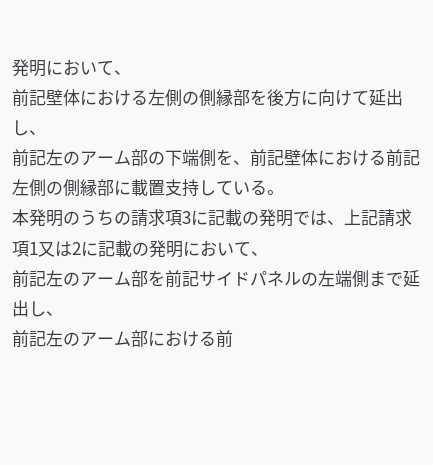発明において、
前記壁体における左側の側縁部を後方に向けて延出し、
前記左のアーム部の下端側を、前記壁体における前記左側の側縁部に載置支持している。
本発明のうちの請求項3に記載の発明では、上記請求項1又は2に記載の発明において、
前記左のアーム部を前記サイドパネルの左端側まで延出し、
前記左のアーム部における前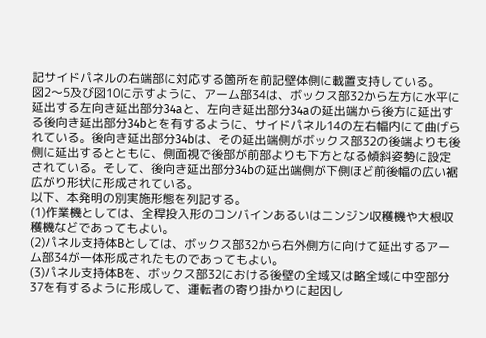記サイドパネルの右端部に対応する箇所を前記壁体側に載置支持している。
図2〜5及び図10に示すように、アーム部34は、ボックス部32から左方に水平に延出する左向き延出部分34aと、左向き延出部分34aの延出端から後方に延出する後向き延出部分34bとを有するように、サイドパネル14の左右幅内にて曲げられている。後向き延出部分34bは、その延出端側がボックス部32の後端よりも後側に延出するとともに、側面視で後部が前部よりも下方となる傾斜姿勢に設定されている。そして、後向き延出部分34bの延出端側が下側ほど前後幅の広い裾広がり形状に形成されている。
以下、本発明の別実施形態を列記する。
(1)作業機としては、全稈投入形のコンバインあるいはニンジン収穫機や大根収穫機などであってもよい。
(2)パネル支持体Bとしては、ボックス部32から右外側方に向けて延出するアーム部34が一体形成されたものであってもよい。
(3)パネル支持体Bを、ボックス部32における後壁の全域又は略全域に中空部分37を有するように形成して、運転者の寄り掛かりに起因し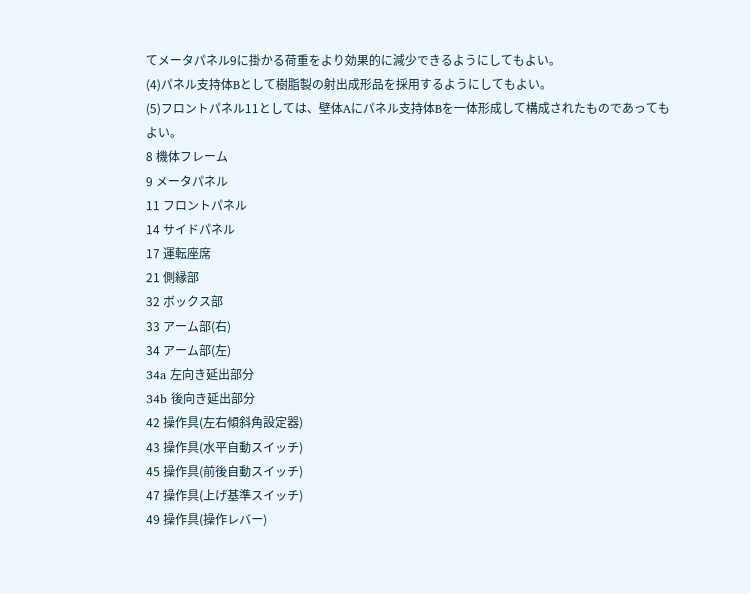てメータパネル9に掛かる荷重をより効果的に減少できるようにしてもよい。
(4)パネル支持体Bとして樹脂製の射出成形品を採用するようにしてもよい。
(5)フロントパネル11としては、壁体Aにパネル支持体Bを一体形成して構成されたものであってもよい。
8 機体フレーム
9 メータパネル
11 フロントパネル
14 サイドパネル
17 運転座席
21 側縁部
32 ボックス部
33 アーム部(右)
34 アーム部(左)
34a 左向き延出部分
34b 後向き延出部分
42 操作具(左右傾斜角設定器)
43 操作具(水平自動スイッチ)
45 操作具(前後自動スイッチ)
47 操作具(上げ基準スイッチ)
49 操作具(操作レバー)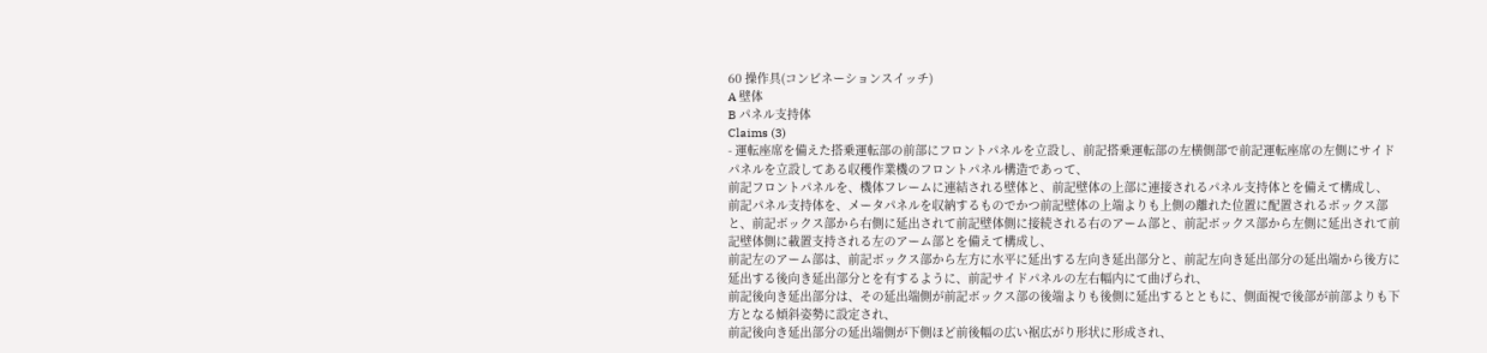60 操作具(コンビネーションスイッチ)
A 壁体
B パネル支持体
Claims (3)
- 運転座席を備えた搭乗運転部の前部にフロントパネルを立設し、前記搭乗運転部の左横側部で前記運転座席の左側にサイドパネルを立設してある収穫作業機のフロントパネル構造であって、
前記フロントパネルを、機体フレームに連結される壁体と、前記壁体の上部に連接されるパネル支持体とを備えて構成し、
前記パネル支持体を、メータパネルを収納するものでかつ前記壁体の上端よりも上側の離れた位置に配置されるボックス部と、前記ボックス部から右側に延出されて前記壁体側に接続される右のアーム部と、前記ボックス部から左側に延出されて前記壁体側に載置支持される左のアーム部とを備えて構成し、
前記左のアーム部は、前記ボックス部から左方に水平に延出する左向き延出部分と、前記左向き延出部分の延出端から後方に延出する後向き延出部分とを有するように、前記サイドパネルの左右幅内にて曲げられ、
前記後向き延出部分は、その延出端側が前記ボックス部の後端よりも後側に延出するとともに、側面視で後部が前部よりも下方となる傾斜姿勢に設定され、
前記後向き延出部分の延出端側が下側ほど前後幅の広い裾広がり形状に形成され、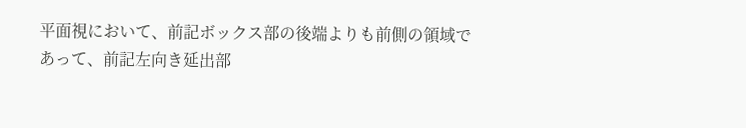平面視において、前記ボックス部の後端よりも前側の領域であって、前記左向き延出部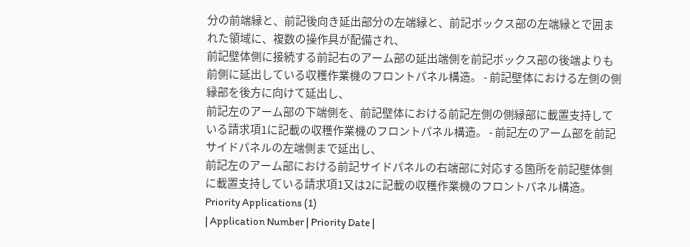分の前端縁と、前記後向き延出部分の左端縁と、前記ボックス部の左端縁とで囲まれた領域に、複数の操作具が配備され、
前記壁体側に接続する前記右のアーム部の延出端側を前記ボックス部の後端よりも前側に延出している収穫作業機のフロントパネル構造。 - 前記壁体における左側の側縁部を後方に向けて延出し、
前記左のアーム部の下端側を、前記壁体における前記左側の側縁部に載置支持している請求項1に記載の収穫作業機のフロントパネル構造。 - 前記左のアーム部を前記サイドパネルの左端側まで延出し、
前記左のアーム部における前記サイドパネルの右端部に対応する箇所を前記壁体側に載置支持している請求項1又は2に記載の収穫作業機のフロントパネル構造。
Priority Applications (1)
| Application Number | Priority Date |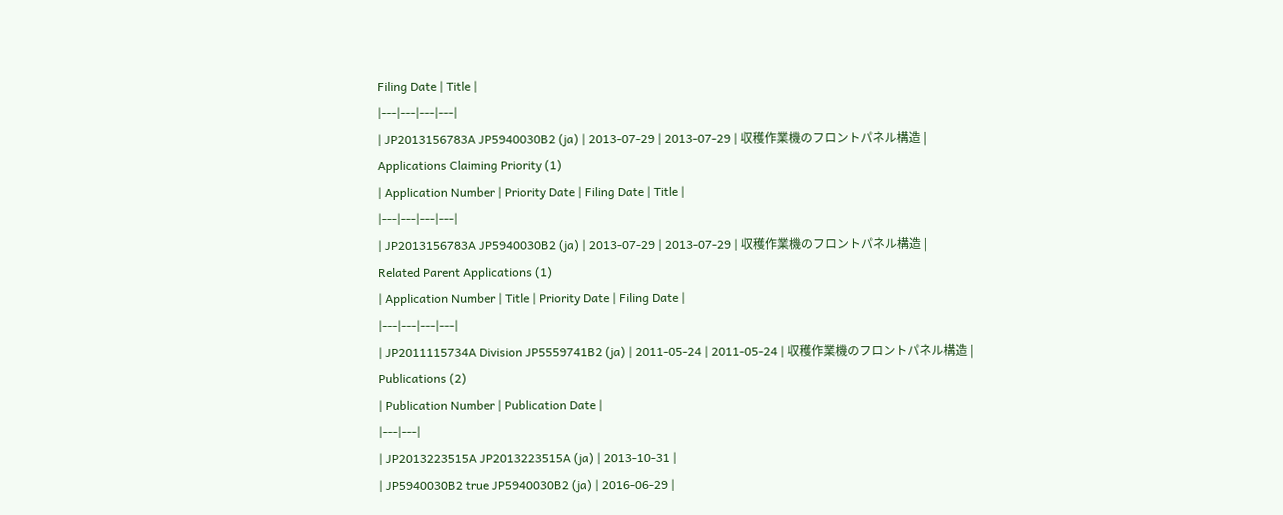Filing Date | Title |
|---|---|---|---|
| JP2013156783A JP5940030B2 (ja) | 2013-07-29 | 2013-07-29 | 収穫作業機のフロントパネル構造 |
Applications Claiming Priority (1)
| Application Number | Priority Date | Filing Date | Title |
|---|---|---|---|
| JP2013156783A JP5940030B2 (ja) | 2013-07-29 | 2013-07-29 | 収穫作業機のフロントパネル構造 |
Related Parent Applications (1)
| Application Number | Title | Priority Date | Filing Date |
|---|---|---|---|
| JP2011115734A Division JP5559741B2 (ja) | 2011-05-24 | 2011-05-24 | 収穫作業機のフロントパネル構造 |
Publications (2)
| Publication Number | Publication Date |
|---|---|
| JP2013223515A JP2013223515A (ja) | 2013-10-31 |
| JP5940030B2 true JP5940030B2 (ja) | 2016-06-29 |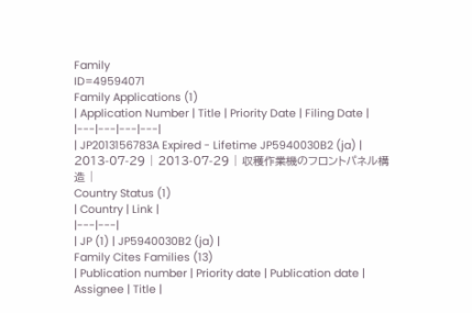Family
ID=49594071
Family Applications (1)
| Application Number | Title | Priority Date | Filing Date |
|---|---|---|---|
| JP2013156783A Expired - Lifetime JP5940030B2 (ja) | 2013-07-29 | 2013-07-29 | 収穫作業機のフロントパネル構造 |
Country Status (1)
| Country | Link |
|---|---|
| JP (1) | JP5940030B2 (ja) |
Family Cites Families (13)
| Publication number | Priority date | Publication date | Assignee | Title |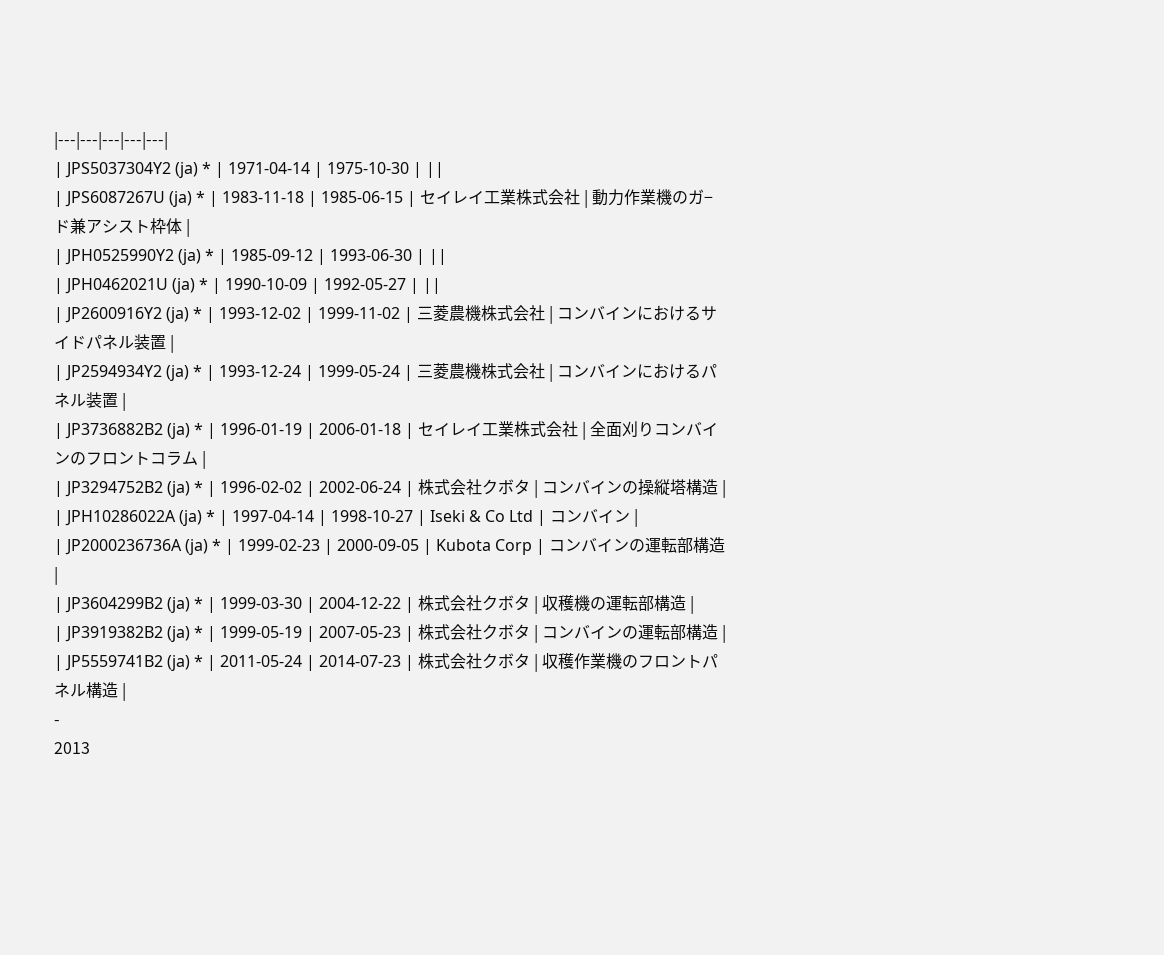|---|---|---|---|---|
| JPS5037304Y2 (ja) * | 1971-04-14 | 1975-10-30 | ||
| JPS6087267U (ja) * | 1983-11-18 | 1985-06-15 | セイレイ工業株式会社 | 動力作業機のガ−ド兼アシスト枠体 |
| JPH0525990Y2 (ja) * | 1985-09-12 | 1993-06-30 | ||
| JPH0462021U (ja) * | 1990-10-09 | 1992-05-27 | ||
| JP2600916Y2 (ja) * | 1993-12-02 | 1999-11-02 | 三菱農機株式会社 | コンバインにおけるサイドパネル装置 |
| JP2594934Y2 (ja) * | 1993-12-24 | 1999-05-24 | 三菱農機株式会社 | コンバインにおけるパネル装置 |
| JP3736882B2 (ja) * | 1996-01-19 | 2006-01-18 | セイレイ工業株式会社 | 全面刈りコンバインのフロントコラム |
| JP3294752B2 (ja) * | 1996-02-02 | 2002-06-24 | 株式会社クボタ | コンバインの操縦塔構造 |
| JPH10286022A (ja) * | 1997-04-14 | 1998-10-27 | Iseki & Co Ltd | コンバイン |
| JP2000236736A (ja) * | 1999-02-23 | 2000-09-05 | Kubota Corp | コンバインの運転部構造 |
| JP3604299B2 (ja) * | 1999-03-30 | 2004-12-22 | 株式会社クボタ | 収穫機の運転部構造 |
| JP3919382B2 (ja) * | 1999-05-19 | 2007-05-23 | 株式会社クボタ | コンバインの運転部構造 |
| JP5559741B2 (ja) * | 2011-05-24 | 2014-07-23 | 株式会社クボタ | 収穫作業機のフロントパネル構造 |
-
2013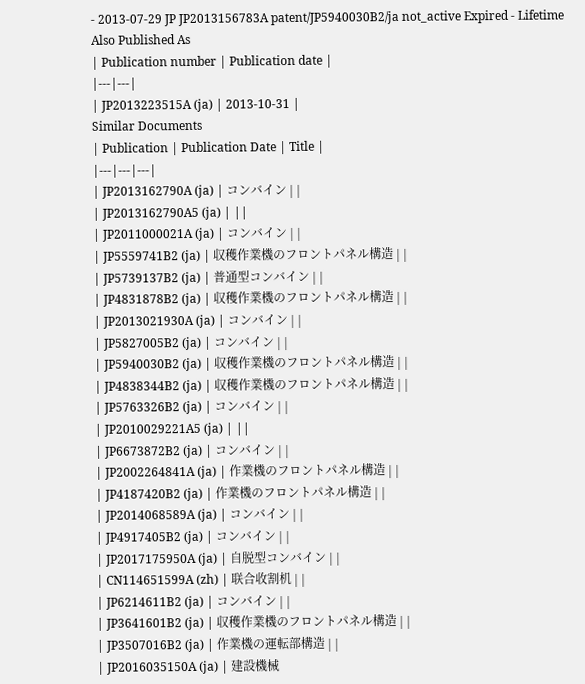- 2013-07-29 JP JP2013156783A patent/JP5940030B2/ja not_active Expired - Lifetime
Also Published As
| Publication number | Publication date |
|---|---|
| JP2013223515A (ja) | 2013-10-31 |
Similar Documents
| Publication | Publication Date | Title |
|---|---|---|
| JP2013162790A (ja) | コンバイン | |
| JP2013162790A5 (ja) | ||
| JP2011000021A (ja) | コンバイン | |
| JP5559741B2 (ja) | 収穫作業機のフロントパネル構造 | |
| JP5739137B2 (ja) | 普通型コンバイン | |
| JP4831878B2 (ja) | 収穫作業機のフロントパネル構造 | |
| JP2013021930A (ja) | コンバイン | |
| JP5827005B2 (ja) | コンバイン | |
| JP5940030B2 (ja) | 収穫作業機のフロントパネル構造 | |
| JP4838344B2 (ja) | 収穫作業機のフロントパネル構造 | |
| JP5763326B2 (ja) | コンバイン | |
| JP2010029221A5 (ja) | ||
| JP6673872B2 (ja) | コンバイン | |
| JP2002264841A (ja) | 作業機のフロントパネル構造 | |
| JP4187420B2 (ja) | 作業機のフロントパネル構造 | |
| JP2014068589A (ja) | コンバイン | |
| JP4917405B2 (ja) | コンバイン | |
| JP2017175950A (ja) | 自脱型コンバイン | |
| CN114651599A (zh) | 联合收割机 | |
| JP6214611B2 (ja) | コンバイン | |
| JP3641601B2 (ja) | 収穫作業機のフロントパネル構造 | |
| JP3507016B2 (ja) | 作業機の運転部構造 | |
| JP2016035150A (ja) | 建設機械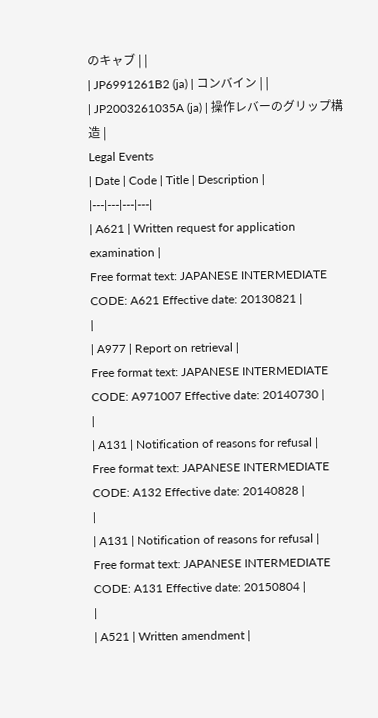のキャブ | |
| JP6991261B2 (ja) | コンバイン | |
| JP2003261035A (ja) | 操作レバーのグリップ構造 |
Legal Events
| Date | Code | Title | Description |
|---|---|---|---|
| A621 | Written request for application examination |
Free format text: JAPANESE INTERMEDIATE CODE: A621 Effective date: 20130821 |
|
| A977 | Report on retrieval |
Free format text: JAPANESE INTERMEDIATE CODE: A971007 Effective date: 20140730 |
|
| A131 | Notification of reasons for refusal |
Free format text: JAPANESE INTERMEDIATE CODE: A132 Effective date: 20140828 |
|
| A131 | Notification of reasons for refusal |
Free format text: JAPANESE INTERMEDIATE CODE: A131 Effective date: 20150804 |
|
| A521 | Written amendment |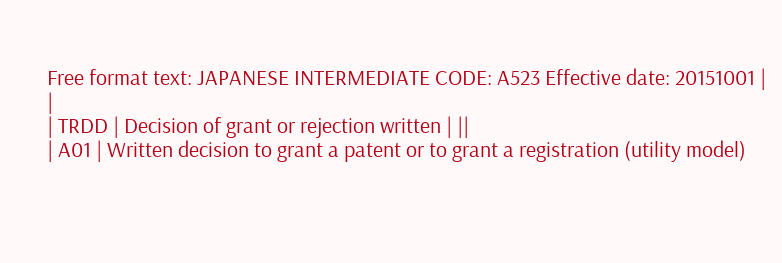Free format text: JAPANESE INTERMEDIATE CODE: A523 Effective date: 20151001 |
|
| TRDD | Decision of grant or rejection written | ||
| A01 | Written decision to grant a patent or to grant a registration (utility model)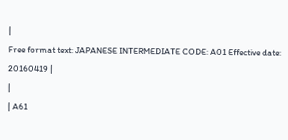|
Free format text: JAPANESE INTERMEDIATE CODE: A01 Effective date: 20160419 |
|
| A61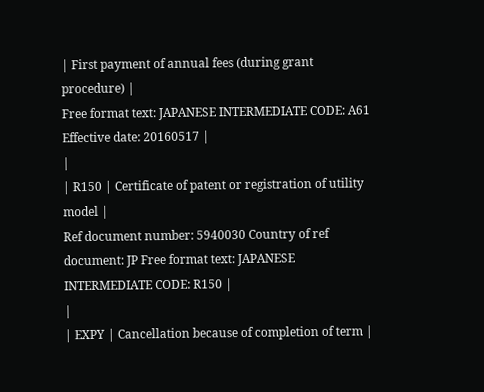| First payment of annual fees (during grant procedure) |
Free format text: JAPANESE INTERMEDIATE CODE: A61 Effective date: 20160517 |
|
| R150 | Certificate of patent or registration of utility model |
Ref document number: 5940030 Country of ref document: JP Free format text: JAPANESE INTERMEDIATE CODE: R150 |
|
| EXPY | Cancellation because of completion of term |